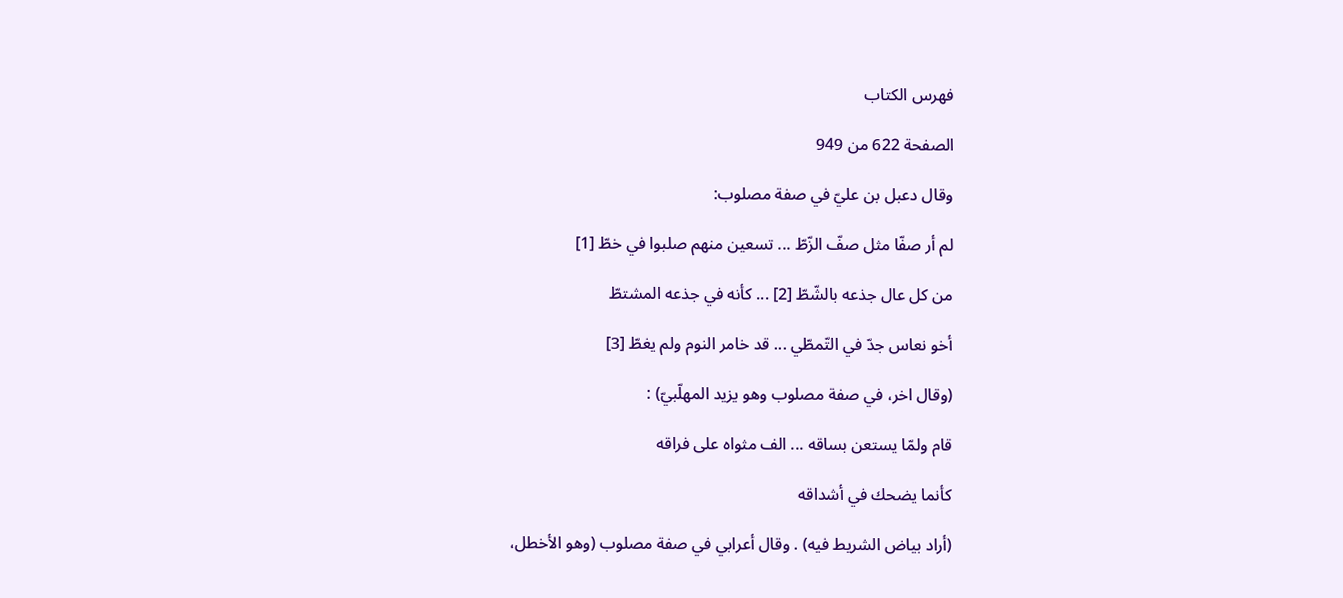فهرس الكتاب

الصفحة 622 من 949

وقال دعبل بن عليّ في صفة مصلوب:

لم أر صفّا مثل صفّ الزّطّ ... تسعين منهم صلبوا في خطّ [1]

من كل عال جذعه بالشّطّ [2] ... كأنه في جذعه المشتطّ

أخو نعاس جدّ في التّمطّي ... قد خامر النوم ولم يغطّ [3]

(وقال اخر، في صفة مصلوب وهو يزيد المهلّبيّ) :

قام ولمّا يستعن بساقه ... الف مثواه على فراقه

كأنما يضحك في أشداقه

(أراد بياض الشريط فيه) . وقال أعرابي في صفة مصلوب (وهو الأخطل،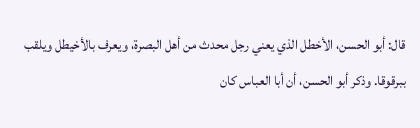قال: أبو الحسن، الأخطل الذي يعني رجل محدث من أهل البصرة، ويعرف بالأخيطل ويلقب ببرقوقا. وذكر أبو الحسن، أن أبا العباس كان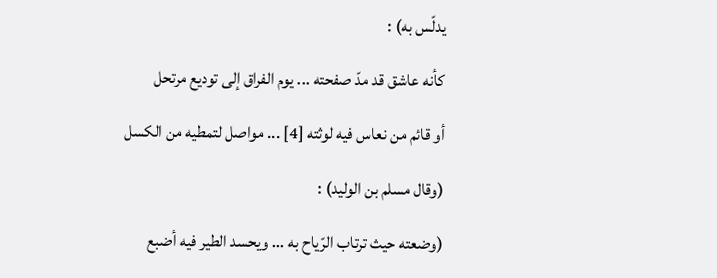يدلّس به) :

كأنه عاشق قد مدّ صفحته ... يوم الفراق إلى توديع مرتحل

أو قائم من نعاس فيه لوثته [4] ... مواصل لتمطيه من الكسل

(وقال مسلم بن الوليد) :

(وضعته حيث ترتاب الرّياح به ... ويحسد الطير فيه أضبع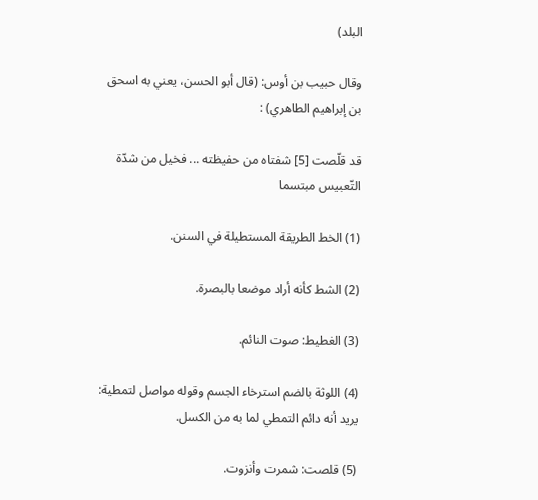البلد)

وقال حبيب بن أوس: (قال أبو الحسن، يعني به اسحق بن إبراهيم الطاهري) :

قد قلّصت [5] شفتاه من حفيظته ... فخيل من شدّة التّعبيس مبتسما

(1) الخط الطريقة المستطيلة في السنن.

(2) الشط كأنه أراد موضعا بالبصرة.

(3) الغطيط: صوت النائم.

(4) اللوثة بالضم استرخاء الجسم وقوله مواصل لتمطية: يريد أنه دائم التمطي لما به من الكسل.

(5) قلصت: شمرت وأنزوت.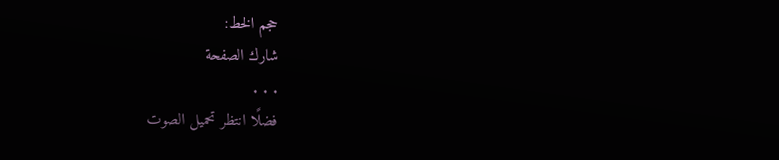حجم الخط:
شارك الصفحة
. . .
فضلًا انتظر تحميل الصوت